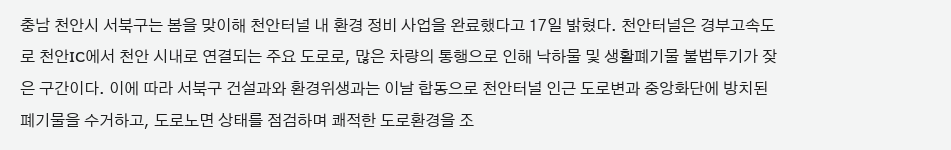충남 천안시 서북구는 봄을 맞이해 천안터널 내 환경 정비 사업을 완료했다고 17일 밝혔다. 천안터널은 경부고속도로 천안IC에서 천안 시내로 연결되는 주요 도로로, 많은 차량의 통행으로 인해 낙하물 및 생활폐기물 불법투기가 잦은 구간이다. 이에 따라 서북구 건설과와 환경위생과는 이날 합동으로 천안터널 인근 도로변과 중앙화단에 방치된 폐기물을 수거하고, 도로노면 상태를 점검하며 쾌적한 도로환경을 조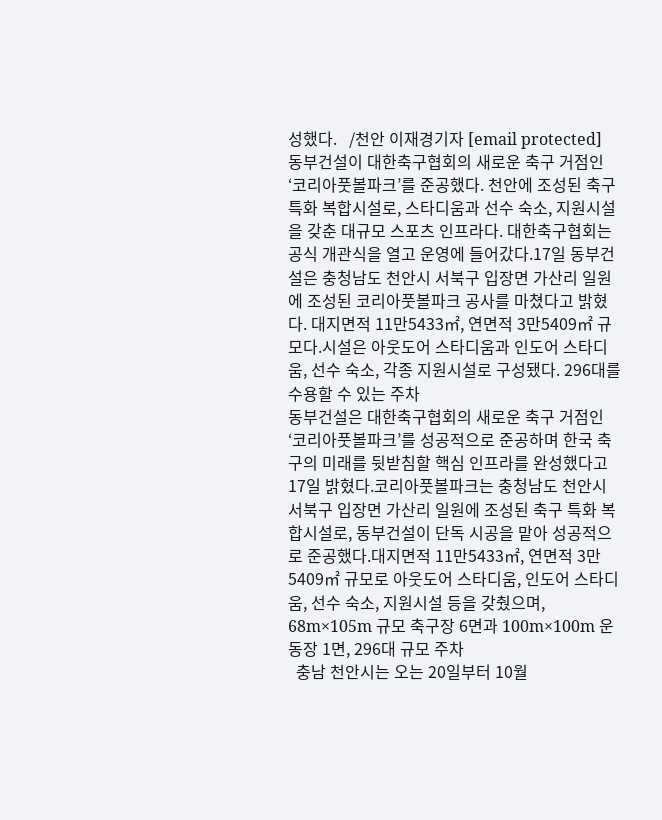성했다.   /천안 이재경기자 [email protected]
동부건설이 대한축구협회의 새로운 축구 거점인 ‘코리아풋볼파크’를 준공했다. 천안에 조성된 축구 특화 복합시설로, 스타디움과 선수 숙소, 지원시설을 갖춘 대규모 스포츠 인프라다. 대한축구협회는 공식 개관식을 열고 운영에 들어갔다.17일 동부건설은 충청남도 천안시 서북구 입장면 가산리 일원에 조성된 코리아풋볼파크 공사를 마쳤다고 밝혔다. 대지면적 11만5433㎡, 연면적 3만5409㎡ 규모다.시설은 아웃도어 스타디움과 인도어 스타디움, 선수 숙소, 각종 지원시설로 구성됐다. 296대를 수용할 수 있는 주차
동부건설은 대한축구협회의 새로운 축구 거점인 ‘코리아풋볼파크’를 성공적으로 준공하며 한국 축구의 미래를 뒷받침할 핵심 인프라를 완성했다고 17일 밝혔다.코리아풋볼파크는 충청남도 천안시 서북구 입장면 가산리 일원에 조성된 축구 특화 복합시설로, 동부건설이 단독 시공을 맡아 성공적으로 준공했다.대지면적 11만5433㎡, 연면적 3만5409㎡ 규모로 아웃도어 스타디움, 인도어 스타디움, 선수 숙소, 지원시설 등을 갖췄으며, 68m×105m 규모 축구장 6면과 100m×100m 운동장 1면, 296대 규모 주차
  충남 천안시는 오는 20일부터 10월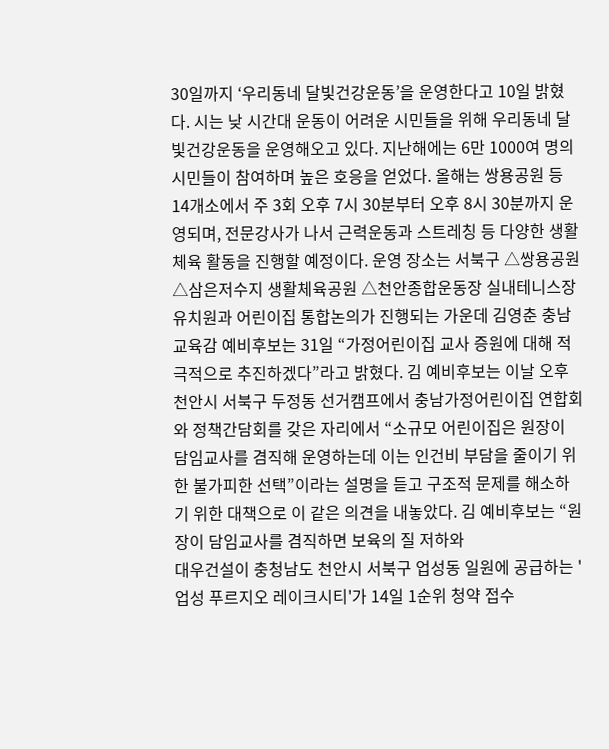30일까지 ‘우리동네 달빛건강운동’을 운영한다고 10일 밝혔다. 시는 낮 시간대 운동이 어려운 시민들을 위해 우리동네 달빛건강운동을 운영해오고 있다. 지난해에는 6만 1000여 명의 시민들이 참여하며 높은 호응을 얻었다. 올해는 쌍용공원 등 14개소에서 주 3회 오후 7시 30분부터 오후 8시 30분까지 운영되며, 전문강사가 나서 근력운동과 스트레칭 등 다양한 생활체육 활동을 진행할 예정이다. 운영 장소는 서북구 △쌍용공원 △삼은저수지 생활체육공원 △천안종합운동장 실내테니스장
유치원과 어린이집 통합논의가 진행되는 가운데 김영춘 충남교육감 예비후보는 31일 “가정어린이집 교사 증원에 대해 적극적으로 추진하겠다”라고 밝혔다. 김 예비후보는 이날 오후 천안시 서북구 두정동 선거캠프에서 충남가정어린이집 연합회와 정책간담회를 갖은 자리에서 “소규모 어린이집은 원장이 담임교사를 겸직해 운영하는데 이는 인건비 부담을 줄이기 위한 불가피한 선택”이라는 설명을 듣고 구조적 문제를 해소하기 위한 대책으로 이 같은 의견을 내놓았다. 김 예비후보는 “원장이 담임교사를 겸직하면 보육의 질 저하와
대우건설이 충청남도 천안시 서북구 업성동 일원에 공급하는 '업성 푸르지오 레이크시티'가 14일 1순위 청약 접수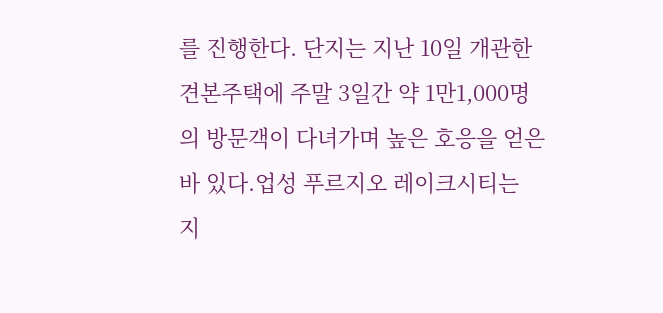를 진행한다. 단지는 지난 10일 개관한 견본주택에 주말 3일간 약 1만1,000명의 방문객이 다녀가며 높은 호응을 얻은 바 있다.업성 푸르지오 레이크시티는 지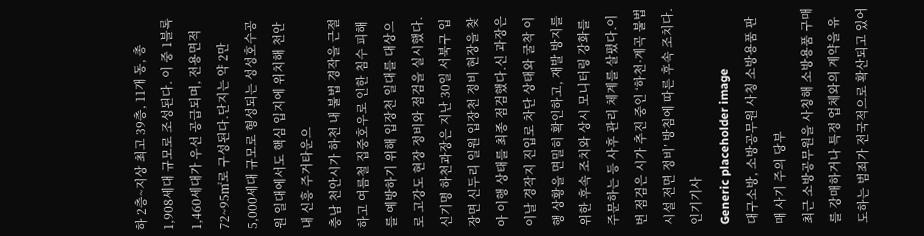하 2층~지상 최고 39층, 11개 동, 총 1,908세대 규모로 조성된다. 이 중 1블록 1,460세대가 우선 공급되며, 전용면적 72~95㎡로 구성된다.단지는 약 2만5,000세대 규모로 형성되는 성성호수공원 일대에서도 핵심 입지에 위치해 천안 내 신흥 주거타운으
충남 천안시가 하천 내 불법 경작을 근절하고 여름철 집중호우로 인한 침수 피해를 예방하기 위해 입장천 일대를 대상으로 고강도 현장 정비와 점검을 실시했다.신기명 하천과장은 지난 30일 서북구 입장면 신두리 일원 입장천 정비 현장을 찾아 이행 상태를 최종 점검했다.신 과장은 이날 경작지 진입로 차단 상태와 굴착 이행 상황을 면밀히 확인하고, 재발 방지를 위한 후속 조치와 상시 모니터링 강화를 주문하는 등 사후 관리 체계를 살폈다.이번 점검은 시가 추진 중인 ‘하천·계곡 불법 시설 전면 정비’ 방침에 따른 후속 조치다.
인기기사
Generic placeholder image
대구소방, 소방공무원 사칭 소방용품 판매 사기 주의 당부
최근 소방공무원을 사칭해 소방용품 구매를 강매하거나 특정 업체와의 계약을 유도하는 범죄가 전국적으로 확산되고 있어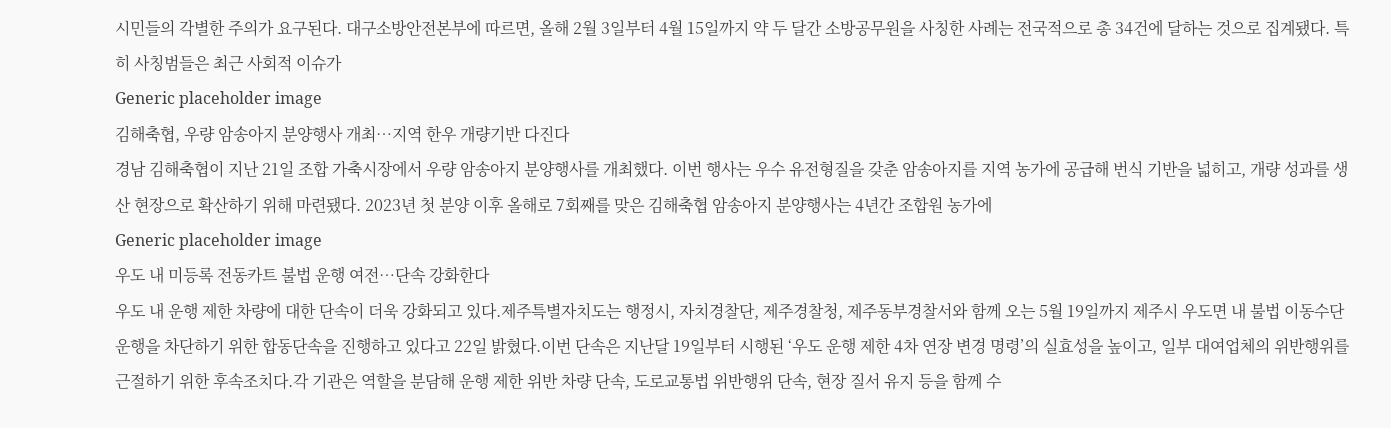시민들의 각별한 주의가 요구된다. 대구소방안전본부에 따르면, 올해 2월 3일부터 4월 15일까지 약 두 달간 소방공무원을 사칭한 사례는 전국적으로 총 34건에 달하는 것으로 집계됐다. 특히 사칭범들은 최근 사회적 이슈가
Generic placeholder image
김해축협, 우량 암송아지 분양행사 개최…지역 한우 개량기반 다진다
경남 김해축협이 지난 21일 조합 가축시장에서 우량 암송아지 분양행사를 개최했다. 이번 행사는 우수 유전형질을 갖춘 암송아지를 지역 농가에 공급해 번식 기반을 넓히고, 개량 성과를 생산 현장으로 확산하기 위해 마련됐다. 2023년 첫 분양 이후 올해로 7회째를 맞은 김해축협 암송아지 분양행사는 4년간 조합원 농가에
Generic placeholder image
우도 내 미등록 전동카트 불법 운행 여전…단속 강화한다
우도 내 운행 제한 차량에 대한 단속이 더욱 강화되고 있다.제주특별자치도는 행정시, 자치경찰단, 제주경찰청, 제주동부경찰서와 함께 오는 5월 19일까지 제주시 우도면 내 불법 이동수단 운행을 차단하기 위한 합동단속을 진행하고 있다고 22일 밝혔다.이번 단속은 지난달 19일부터 시행된 ‘우도 운행 제한 4차 연장 변경 명령’의 실효성을 높이고, 일부 대여업체의 위반행위를 근절하기 위한 후속조치다.각 기관은 역할을 분담해 운행 제한 위반 차량 단속, 도로교통법 위반행위 단속, 현장 질서 유지 등을 함께 수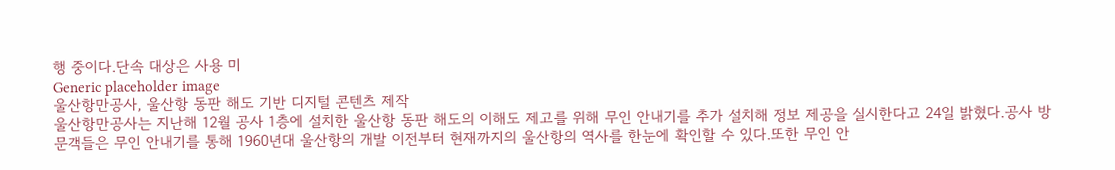행 중이다.단속 대상은 사용 미
Generic placeholder image
울산항만공사, 울산항 동판 해도 기반 디지털 콘텐츠 제작
울산항만공사는 지난해 12월 공사 1층에 설치한 울산항 동판 해도의 이해도 제고를 위해 무인 안내기를 추가 설치해 정보 제공을 실시한다고 24일 밝혔다.공사 방문객들은 무인 안내기를 통해 1960년대 울산항의 개발 이전부터 현재까지의 울산항의 역사를 한눈에 확인할 수 있다.또한 무인 안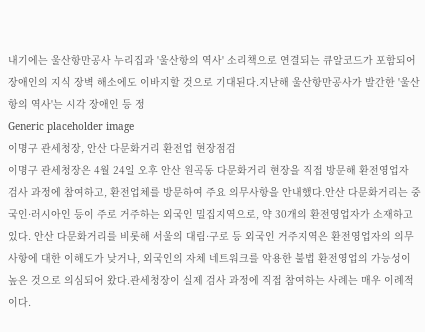내기에는 울산항만공사 누리집과 '울산항의 역사' 소리책으로 연결되는 큐알코드가 포함되어 장애인의 지식 장벽 해소에도 이바지할 것으로 기대된다.지난해 울산항만공사가 발간한 '울산항의 역사'는 시각 장애인 등 정
Generic placeholder image
이명구 관세청장, 안산 다문화거리 환전업 현장점검
이명구 관세청장은 4월 24일 오후 안산 원곡동 다문화거리 현장을 직접 방문해 환전영업자 검사 과정에 참여하고, 환전업체를 방문하여 주요 의무사항을 안내했다.안산 다문화거리는 중국인·러시아인 등이 주로 거주하는 외국인 밀집지역으로, 약 30개의 환전영업자가 소재하고 있다. 안산 다문화거리를 비롯해 서울의 대림·구로 등 외국인 거주지역은 환전영업자의 의무사항에 대한 이해도가 낮거나, 외국인의 자체 네트워크를 악용한 불법 환전영업의 가능성이 높은 것으로 의심되어 왔다.관세청장이 실제 검사 과정에 직접 참여하는 사례는 매우 이례적이다.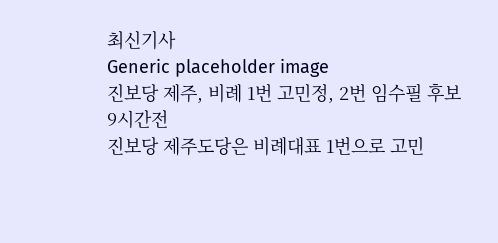최신기사
Generic placeholder image
진보당 제주, 비례 1번 고민정, 2번 임수필 후보
9시간전
진보당 제주도당은 비례대표 1번으로 고민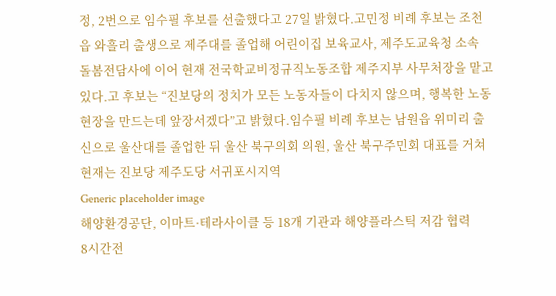정, 2번으로 임수필 후보를 선출했다고 27일 밝혔다.고민정 비례 후보는 조천읍 와흘리 출생으로 제주대를 졸업해 어린이집 보육교사, 제주도교육청 소속 돌봄전담사에 이어 현재 전국학교비정규직노동조합 제주지부 사무처장을 맡고 있다.고 후보는 “진보당의 정치가 모든 노동자들이 다치지 않으며, 행복한 노동현장을 만드는데 앞장서겠다”고 밝혔다.임수필 비례 후보는 남원읍 위미리 출신으로 울산대를 졸업한 뒤 울산 북구의회 의원, 울산 북구주민회 대표를 거쳐 현재는 진보당 제주도당 서귀포시지역
Generic placeholder image
해양환경공단, 이마트·테라사이클 등 18개 기관과 해양플라스틱 저감 협력
8시간전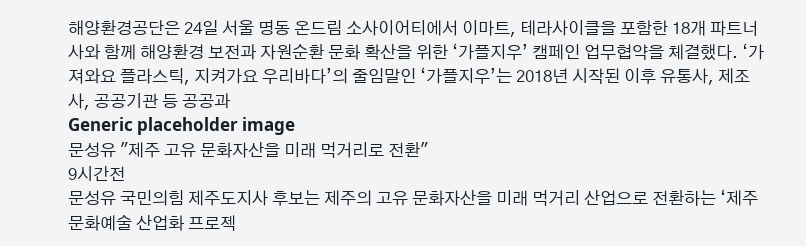해양환경공단은 24일 서울 명동 온드림 소사이어티에서 이마트, 테라사이클을 포함한 18개 파트너사와 함께 해양환경 보전과 자원순환 문화 확산을 위한 ‘가플지우’ 캠페인 업무협약을 체결했다. ‘가져와요 플라스틱, 지켜가요 우리바다’의 줄임말인 ‘가플지우’는 2018년 시작된 이후 유통사, 제조사, 공공기관 등 공공과
Generic placeholder image
문성유 "제주 고유 문화자산을 미래 먹거리로 전환"
9시간전
문성유 국민의힘 제주도지사 후보는 제주의 고유 문화자산을 미래 먹거리 산업으로 전환하는 ‘제주 문화예술 산업화 프로젝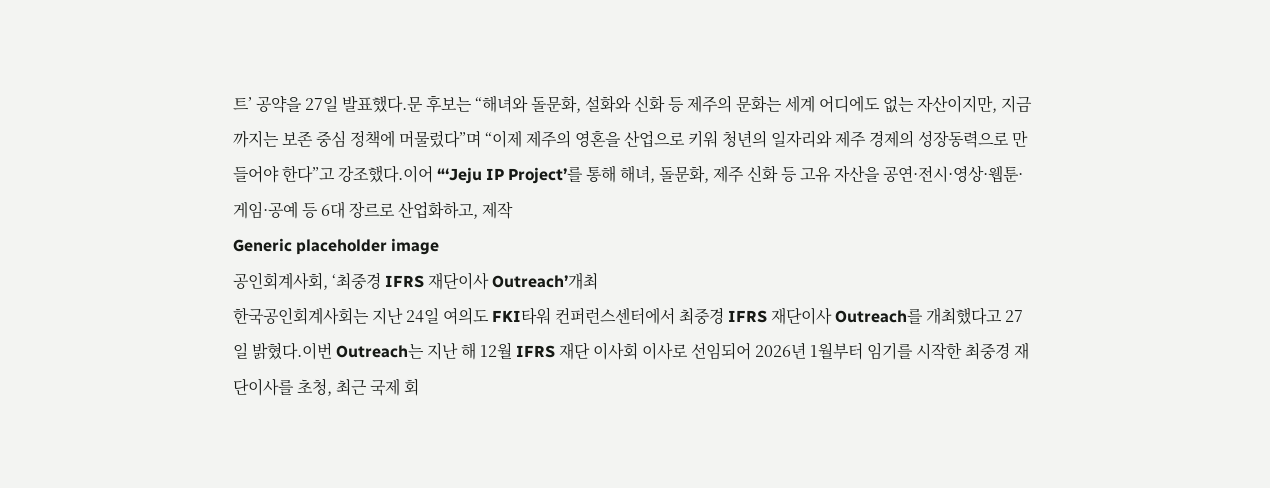트’ 공약을 27일 발표했다.문 후보는 “해녀와 돌문화, 설화와 신화 등 제주의 문화는 세계 어디에도 없는 자산이지만, 지금까지는 보존 중심 정책에 머물렀다”며 “이제 제주의 영혼을 산업으로 키워 청년의 일자리와 제주 경제의 성장동력으로 만들어야 한다”고 강조했다.이어 “‘Jeju IP Project’를 통해 해녀, 돌문화, 제주 신화 등 고유 자산을 공연·전시·영상·웹툰·게임·공예 등 6대 장르로 산업화하고, 제작
Generic placeholder image
공인회계사회, ‘최중경 IFRS 재단이사 Outreach’개최
한국공인회계사회는 지난 24일 여의도 FKI타워 컨퍼런스센터에서 최중경 IFRS 재단이사 Outreach를 개최했다고 27일 밝혔다.이번 Outreach는 지난 해 12월 IFRS 재단 이사회 이사로 선임되어 2026년 1월부터 임기를 시작한 최중경 재단이사를 초청, 최근 국제 회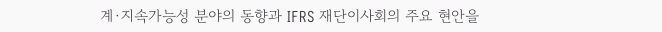계·지속가능성 분야의 동향과 IFRS 재단이사회의 주요 현안을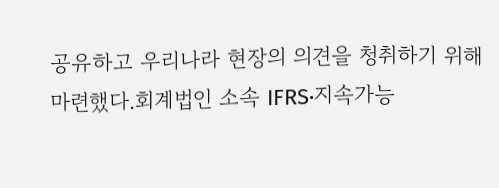공유하고 우리나라 현장의 의견을 청취하기 위해 마련했다.회계법인 소속 IFRS·지속가능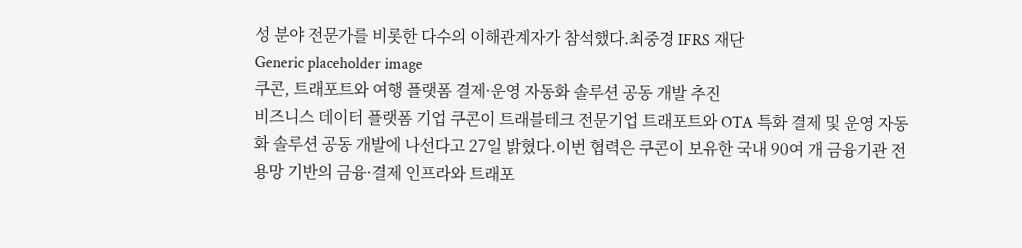성 분야 전문가를 비롯한 다수의 이해관계자가 참석했다.최중경 IFRS 재단
Generic placeholder image
쿠콘, 트래포트와 여행 플랫폼 결제·운영 자동화 솔루션 공동 개발 추진
비즈니스 데이터 플랫폼 기업 쿠콘이 트래블테크 전문기업 트래포트와 OTA 특화 결제 및 운영 자동화 솔루션 공동 개발에 나선다고 27일 밝혔다.이번 협력은 쿠콘이 보유한 국내 90여 개 금융기관 전용망 기반의 금융·결제 인프라와 트래포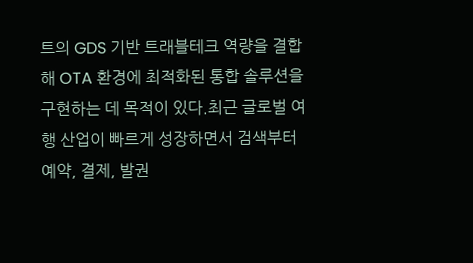트의 GDS 기반 트래블테크 역량을 결합해 OTA 환경에 최적화된 통합 솔루션을 구현하는 데 목적이 있다.최근 글로벌 여행 산업이 빠르게 성장하면서 검색부터 예약, 결제, 발권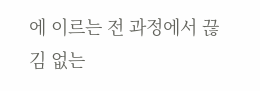에 이르는 전 과정에서 끊김 없는